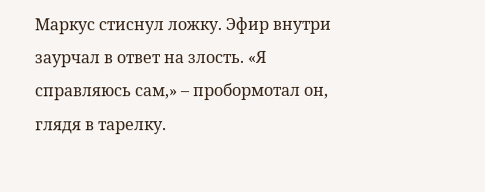Маркус стиснул ложку. Эфир внутри заурчал в ответ на злость. «Я справляюсь сам,» – пробормотал он, глядя в тарелку.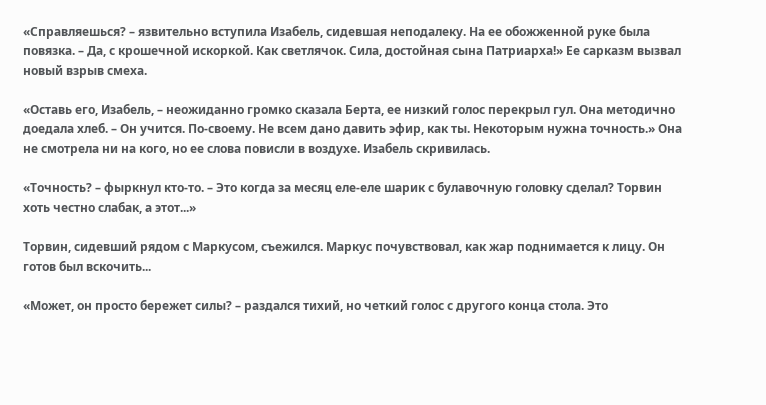«Справляешься? – язвительно вступила Изабель, сидевшая неподалеку. На ее обожженной руке была повязка. – Да, с крошечной искоркой. Как светлячок. Сила, достойная сына Патриарха!» Ее сарказм вызвал новый взрыв смеха.

«Оставь его, Изабель, – неожиданно громко сказала Берта, ее низкий голос перекрыл гул. Она методично доедала хлеб. – Он учится. По-своему. Не всем дано давить эфир, как ты. Некоторым нужна точность.» Она не смотрела ни на кого, но ее слова повисли в воздухе. Изабель скривилась.

«Точность? – фыркнул кто-то. – Это когда за месяц еле-еле шарик с булавочную головку сделал? Торвин хоть честно слабак, а этот...»

Торвин, сидевший рядом с Маркусом, съежился. Маркус почувствовал, как жар поднимается к лицу. Он готов был вскочить...

«Может, он просто бережет силы? – раздался тихий, но четкий голос с другого конца стола. Это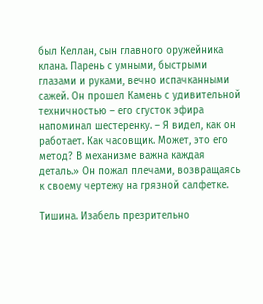был Келлан, сын главного оружейника клана. Парень с умными, быстрыми глазами и руками, вечно испачканными сажей. Он прошел Камень с удивительной техничностью – его сгусток эфира напоминал шестеренку. – Я видел, как он работает. Как часовщик. Может, это его метод? В механизме важна каждая деталь.» Он пожал плечами, возвращаясь к своему чертежу на грязной салфетке.

Тишина. Изабель презрительно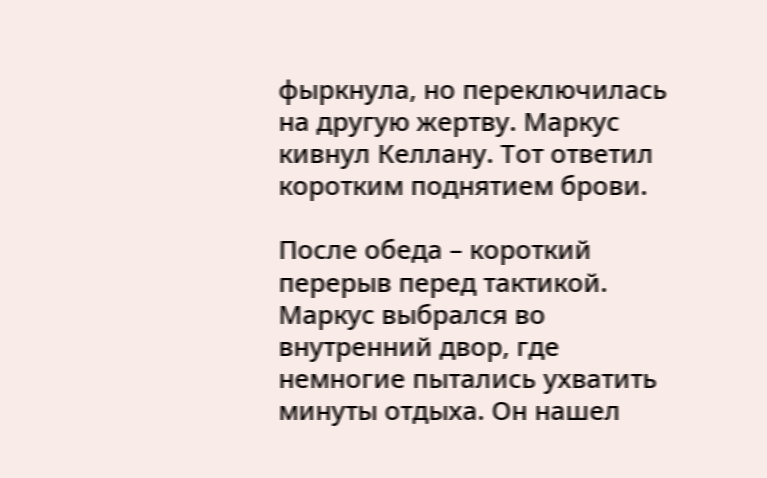фыркнула, но переключилась на другую жертву. Маркус кивнул Келлану. Тот ответил коротким поднятием брови.

После обеда – короткий перерыв перед тактикой. Маркус выбрался во внутренний двор, где немногие пытались ухватить минуты отдыха. Он нашел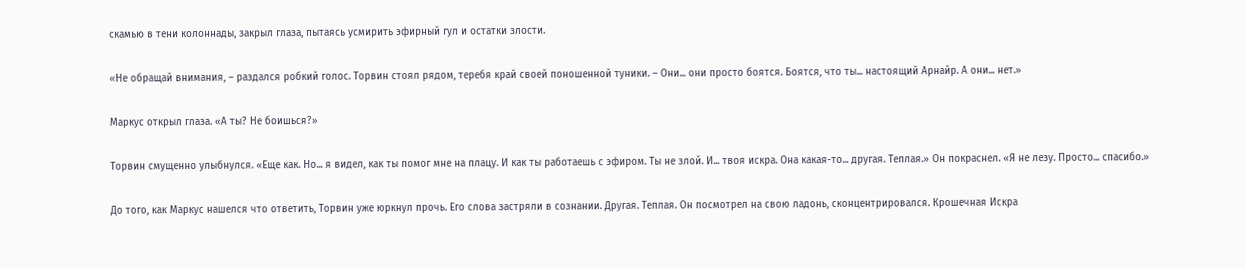скамью в тени колоннады, закрыл глаза, пытаясь усмирить эфирный гул и остатки злости.

«Не обращай внимания, – раздался робкий голос. Торвин стоял рядом, теребя край своей поношенной туники. – Они... они просто боятся. Боятся, что ты... настоящий Арнайр. А они... нет.»

Маркус открыл глаза. «А ты? Не боишься?»

Торвин смущенно улыбнулся. «Еще как. Но... я видел, как ты помог мне на плацу. И как ты работаешь с эфиром. Ты не злой. И... твоя искра. Она какая-то... другая. Теплая.» Он покраснел. «Я не лезу. Просто... спасибо.»

До того, как Маркус нашелся что ответить, Торвин уже юркнул прочь. Его слова застряли в сознании. Другая. Теплая. Он посмотрел на свою ладонь, сконцентрировался. Крошечная Искра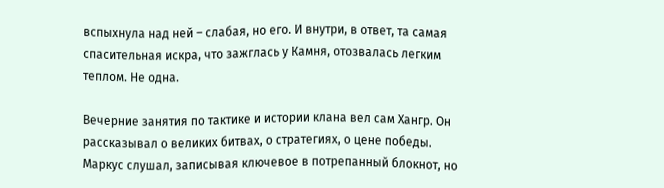вспыхнула над ней – слабая, но его. И внутри, в ответ, та самая спасительная искра, что зажглась у Камня, отозвалась легким теплом. Не одна.

Вечерние занятия по тактике и истории клана вел сам Хангр. Он рассказывал о великих битвах, о стратегиях, о цене победы. Маркус слушал, записывая ключевое в потрепанный блокнот, но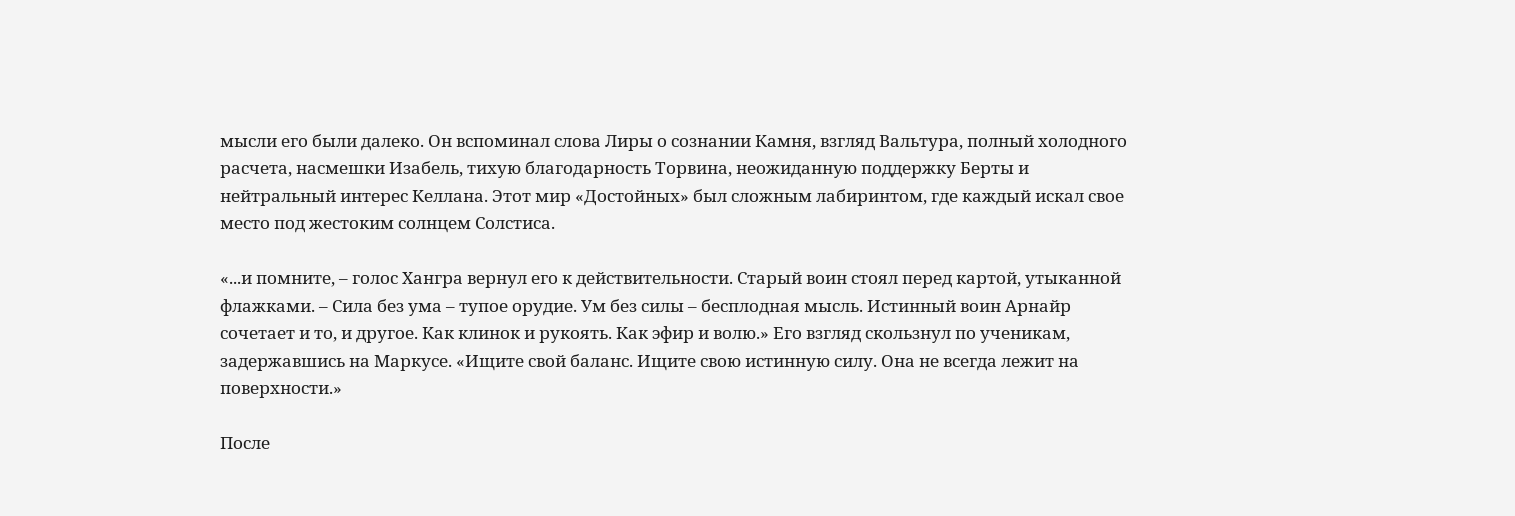мысли его были далеко. Он вспоминал слова Лиры о сознании Камня, взгляд Вальтура, полный холодного расчета, насмешки Изабель, тихую благодарность Торвина, неожиданную поддержку Берты и нейтральный интерес Келлана. Этот мир «Достойных» был сложным лабиринтом, где каждый искал свое место под жестоким солнцем Солстиса.

«...и помните, – голос Хангра вернул его к действительности. Старый воин стоял перед картой, утыканной флажками. – Сила без ума – тупое орудие. Ум без силы – бесплодная мысль. Истинный воин Арнайр сочетает и то, и другое. Как клинок и рукоять. Как эфир и волю.» Его взгляд скользнул по ученикам, задержавшись на Маркусе. «Ищите свой баланс. Ищите свою истинную силу. Она не всегда лежит на поверхности.»

После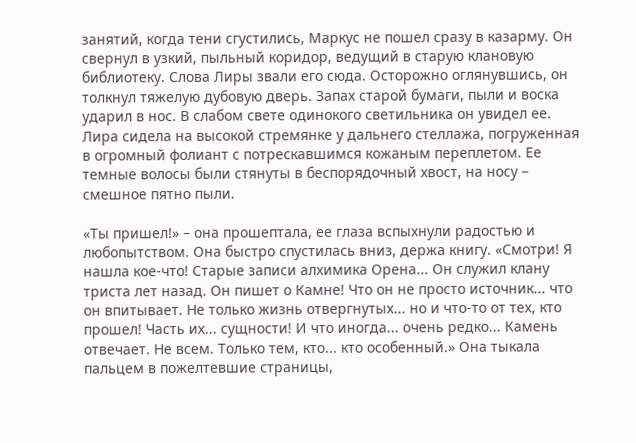занятий, когда тени сгустились, Маркус не пошел сразу в казарму. Он свернул в узкий, пыльный коридор, ведущий в старую клановую библиотеку. Слова Лиры звали его сюда. Осторожно оглянувшись, он толкнул тяжелую дубовую дверь. Запах старой бумаги, пыли и воска ударил в нос. В слабом свете одинокого светильника он увидел ее. Лира сидела на высокой стремянке у дальнего стеллажа, погруженная в огромный фолиант с потрескавшимся кожаным переплетом. Ее темные волосы были стянуты в беспорядочный хвост, на носу – смешное пятно пыли.

«Ты пришел!» – она прошептала, ее глаза вспыхнули радостью и любопытством. Она быстро спустилась вниз, держа книгу. «Смотри! Я нашла кое-что! Старые записи алхимика Орена... Он служил клану триста лет назад. Он пишет о Камне! Что он не просто источник... что он впитывает. Не только жизнь отвергнутых... но и что-то от тех, кто прошел! Часть их... сущности! И что иногда... очень редко... Камень отвечает. Не всем. Только тем, кто... кто особенный.» Она тыкала пальцем в пожелтевшие страницы,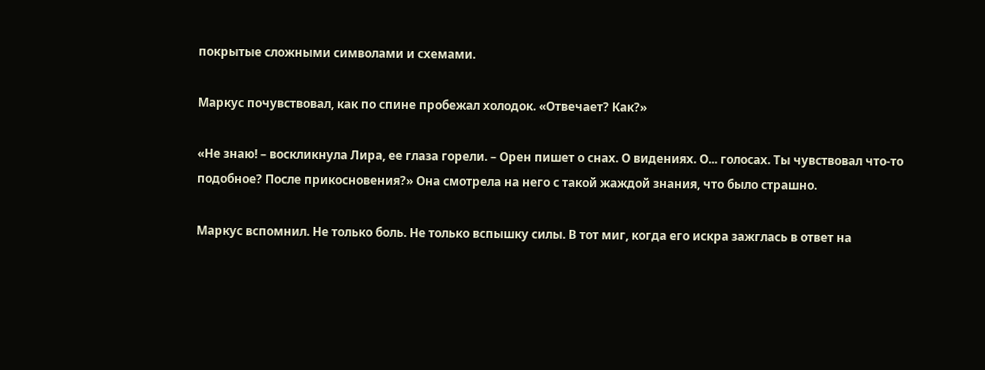покрытые сложными символами и схемами.

Маркус почувствовал, как по спине пробежал холодок. «Отвечает? Как?»

«Не знаю! – воскликнула Лира, ее глаза горели. – Орен пишет о снах. О видениях. О... голосах. Ты чувствовал что-то подобное? После прикосновения?» Она смотрела на него с такой жаждой знания, что было страшно.

Маркус вспомнил. Не только боль. Не только вспышку силы. В тот миг, когда его искра зажглась в ответ на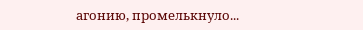агонию, промелькнуло...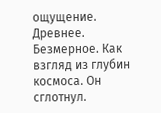ощущение. Древнее. Безмерное. Как взгляд из глубин космоса. Он сглотнул.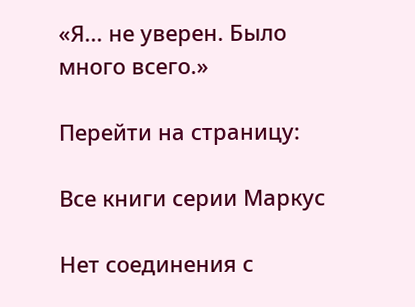«Я... не уверен. Было много всего.»

Перейти на страницу:

Все книги серии Маркус

Нет соединения с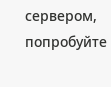сервером, попробуйте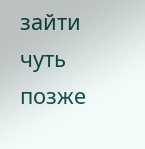зайти чуть позже